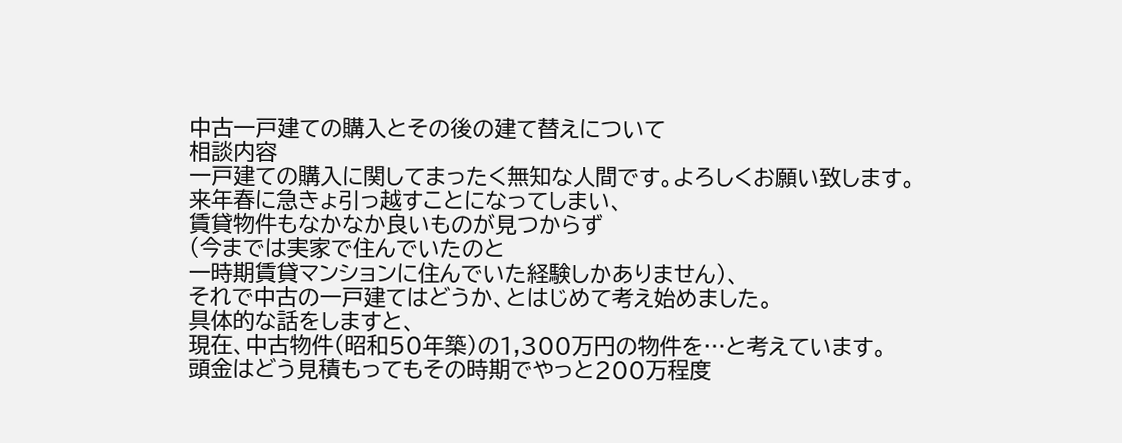中古一戸建ての購入とその後の建て替えについて
相談内容
一戸建ての購入に関してまったく無知な人間です。よろしくお願い致します。
来年春に急きょ引っ越すことになってしまい、
賃貸物件もなかなか良いものが見つからず
(今までは実家で住んでいたのと
一時期賃貸マンションに住んでいた経験しかありません)、
それで中古の一戸建てはどうか、とはじめて考え始めました。
具体的な話をしますと、
現在、中古物件(昭和50年築)の1,300万円の物件を…と考えています。
頭金はどう見積もってもその時期でやっと200万程度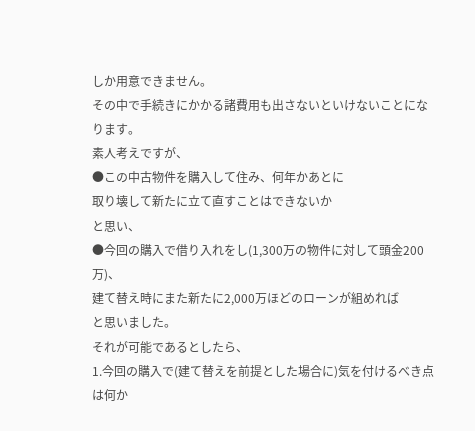しか用意できません。
その中で手続きにかかる諸費用も出さないといけないことになります。
素人考えですが、
●この中古物件を購入して住み、何年かあとに
取り壊して新たに立て直すことはできないか
と思い、
●今回の購入で借り入れをし(1,300万の物件に対して頭金200万)、
建て替え時にまた新たに2,000万ほどのローンが組めれば
と思いました。
それが可能であるとしたら、
1.今回の購入で(建て替えを前提とした場合に)気を付けるべき点は何か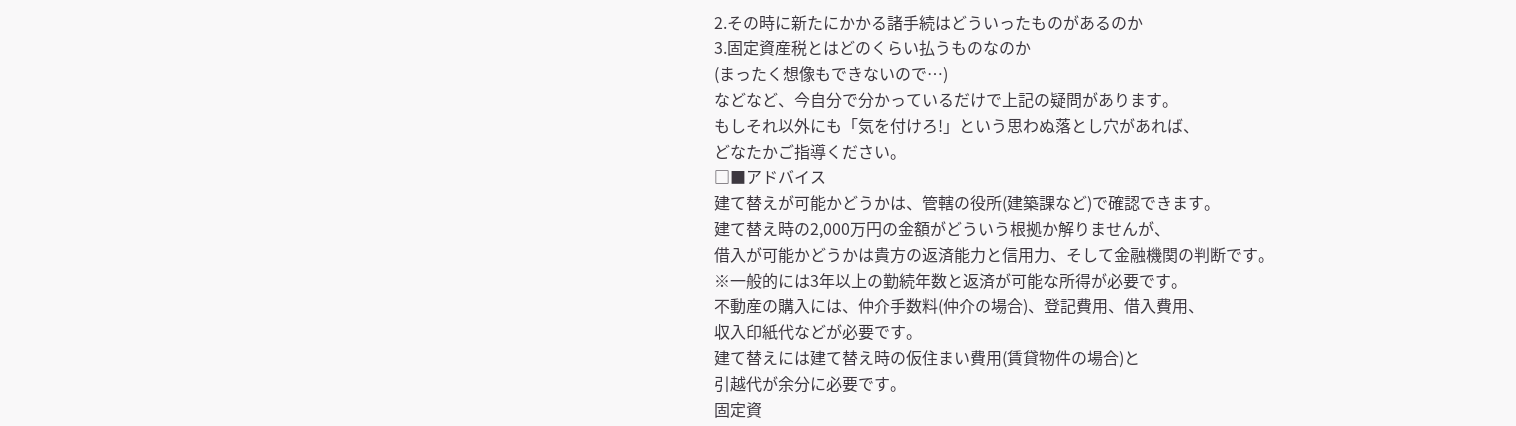2.その時に新たにかかる諸手続はどういったものがあるのか
3.固定資産税とはどのくらい払うものなのか
(まったく想像もできないので…)
などなど、今自分で分かっているだけで上記の疑問があります。
もしそれ以外にも「気を付けろ!」という思わぬ落とし穴があれば、
どなたかご指導ください。
□■アドバイス
建て替えが可能かどうかは、管轄の役所(建築課など)で確認できます。
建て替え時の2,000万円の金額がどういう根拠か解りませんが、
借入が可能かどうかは貴方の返済能力と信用力、そして金融機関の判断です。
※一般的には3年以上の勤続年数と返済が可能な所得が必要です。
不動産の購入には、仲介手数料(仲介の場合)、登記費用、借入費用、
収入印紙代などが必要です。
建て替えには建て替え時の仮住まい費用(賃貸物件の場合)と
引越代が余分に必要です。
固定資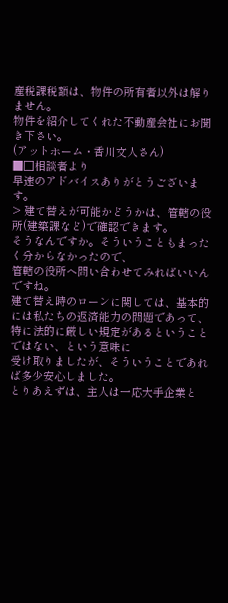産税課税額は、物件の所有者以外は解りません。
物件を紹介してくれた不動産会社にお聞き下さい。
(アットホーム・香川文人さん)
■□相談者より
早速のアドバイスありがとうございます。
> 建て替えが可能かどうかは、管轄の役所(建築課など)で確認できます。
そうなんですか。そういうこともまったく分からなかったので、
管轄の役所へ問い合わせてみればいいんですね。
建て替え時のローンに関しては、基本的には私たちの返済能力の問題であって、
特に法的に厳しい規定があるということではない、という意味に
受け取りましたが、そういうことであれば多少安心しました。
とりあえずは、主人は一応大手企業と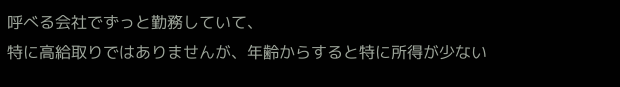呼べる会社でずっと勤務していて、
特に高給取りではありませんが、年齢からすると特に所得が少ない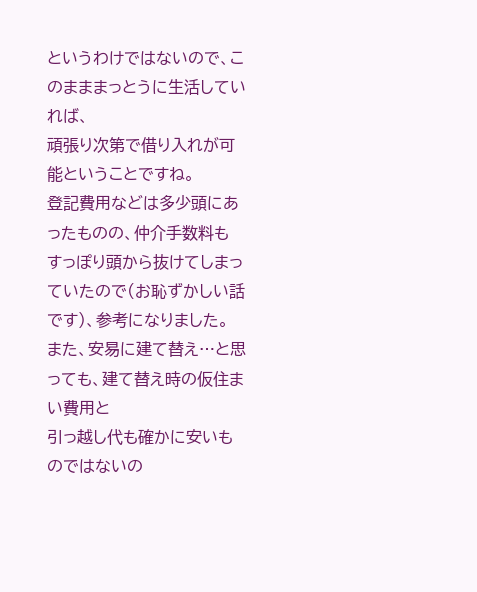というわけではないので、このまままっとうに生活していれば、
頑張り次第で借り入れが可能ということですね。
登記費用などは多少頭にあったものの、仲介手数料も
すっぽり頭から抜けてしまっていたので(お恥ずかしい話です)、参考になりました。
また、安易に建て替え…と思っても、建て替え時の仮住まい費用と
引っ越し代も確かに安いものではないの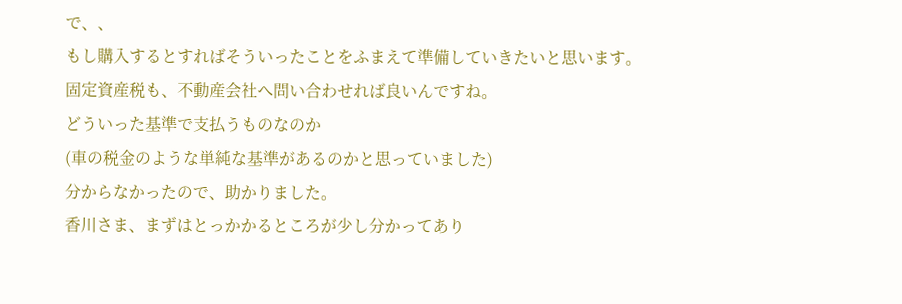で、、
もし購入するとすればそういったことをふまえて準備していきたいと思います。
固定資産税も、不動産会社へ問い合わせれば良いんですね。
どういった基準で支払うものなのか
(車の税金のような単純な基準があるのかと思っていました)
分からなかったので、助かりました。
香川さま、まずはとっかかるところが少し分かってあり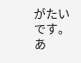がたいです。
あ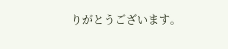りがとうございます。